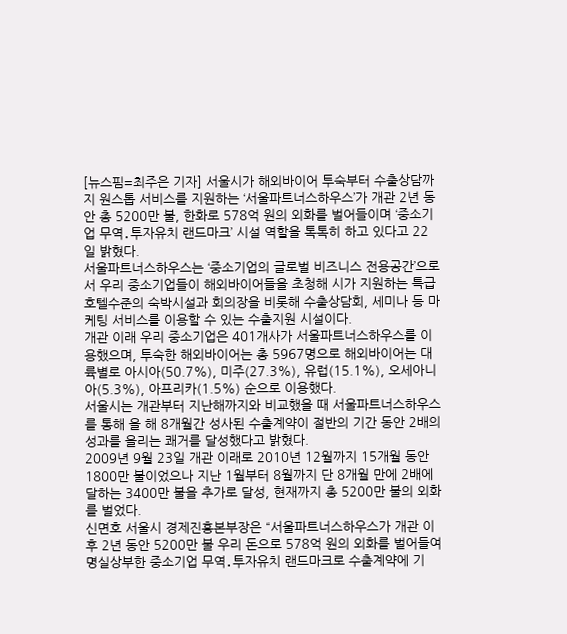[뉴스핌=최주은 기자] 서울시가 해외바이어 투숙부터 수출상담까지 원스톱 서비스를 지원하는 ‘서울파트너스하우스’가 개관 2년 동안 총 5200만 불, 한화로 578억 원의 외화를 벌어들이며 ‘중소기업 무역․투자유치 랜드마크’ 시설 역할을 톡톡히 하고 있다고 22일 밝혔다.
서울파트너스하우스는 ‘중소기업의 글로벌 비즈니스 전용공간’으로서 우리 중소기업들이 해외바이어들을 초청해 시가 지원하는 특급호텔수준의 숙박시설과 회의장을 비롯해 수출상담회, 세미나 등 마케팅 서비스를 이용할 수 있는 수출지원 시설이다.
개관 이래 우리 중소기업은 401개사가 서울파트너스하우스를 이용했으며, 투숙한 해외바이어는 총 5967명으로 해외바이어는 대륙별로 아시아(50.7%), 미주(27.3%), 유럽(15.1%), 오세아니아(5.3%), 아프리카(1.5%) 순으로 이용했다.
서울시는 개관부터 지난해까지와 비교했을 때 서울파트너스하우스를 통해 올 해 8개월간 성사된 수출계약이 절반의 기간 동안 2배의 성과를 올리는 쾌거를 달성했다고 밝혔다.
2009년 9월 23일 개관 이래로 2010년 12월까지 15개월 동안 1800만 불이었으나 지난 1월부터 8월까지 단 8개월 만에 2배에 달하는 3400만 불을 추가로 달성, 현재까지 총 5200만 불의 외화를 벌었다.
신면호 서울시 경제진흥본부장은 “서울파트너스하우스가 개관 이후 2년 동안 5200만 불 우리 돈으로 578억 원의 외화를 벌어들여 명실상부한 중소기업 무역․투자유치 랜드마크로 수출계약에 기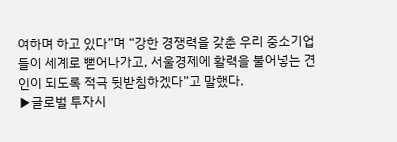여하며 하고 있다”며 “강한 경쟁력을 갖춘 우리 중소기업들이 세계로 뻗어나가고, 서울경제에 활력을 불어넣는 견인이 되도록 적극 뒷받침하겠다”고 말했다.
▶글로벌 투자시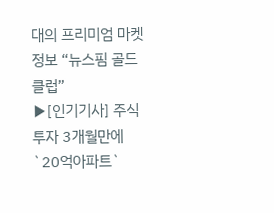대의 프리미엄 마켓정보 “뉴스핌 골드 클럽”
▶[인기기사] 주식투자 3개월만에 `20억아파트`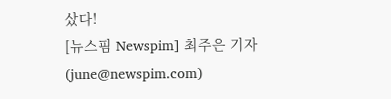샀다!
[뉴스핌 Newspim] 최주은 기자 (june@newspim.com)